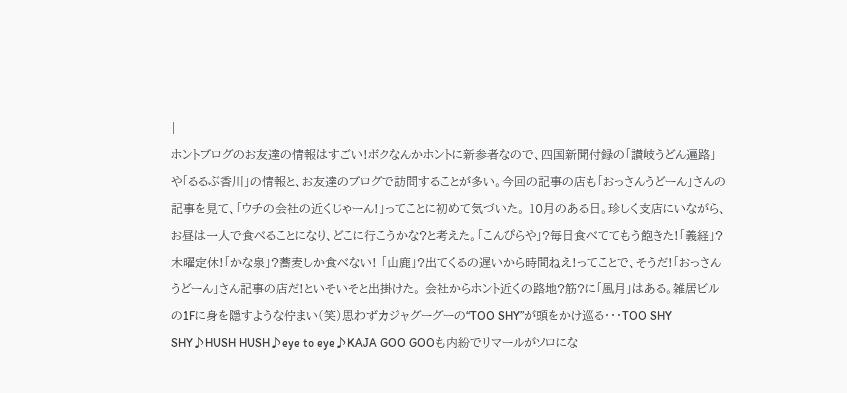|
ホントブログのお友達の情報はすごい!ボクなんかホントに新参者なので、四国新聞付録の「讃岐うどん遍路」や「るるぶ香川」の情報と、お友達のブログで訪問することが多い。今回の記事の店も「おっさんうどーん」さんの記事を見て、「ウチの会社の近くじゃーん!」ってことに初めて気づいた。 10月のある日。珍しく支店にいながら、お昼は一人で食べることになり、どこに行こうかな?と考えた。「こんぴらや」?毎日食べててもう飽きた!「義経」?木曜定休!「かな泉」?蕎麦しか食べない! 「山鹿」?出てくるの遅いから時間ねえ!ってことで、そうだ!「おっさんうどーん」さん記事の店だ!といそいそと出掛けた。 会社からホント近くの路地?筋?に「風月」はある。雑居ビルの1Fに身を隠すような佇まい(笑)思わずカジャグーグーの“TOO SHY”が頭をかけ巡る・・・TOO SHY SHY♪HUSH HUSH♪eye to eye♪KAJA GOO GOOも内紛でリマールがソロにな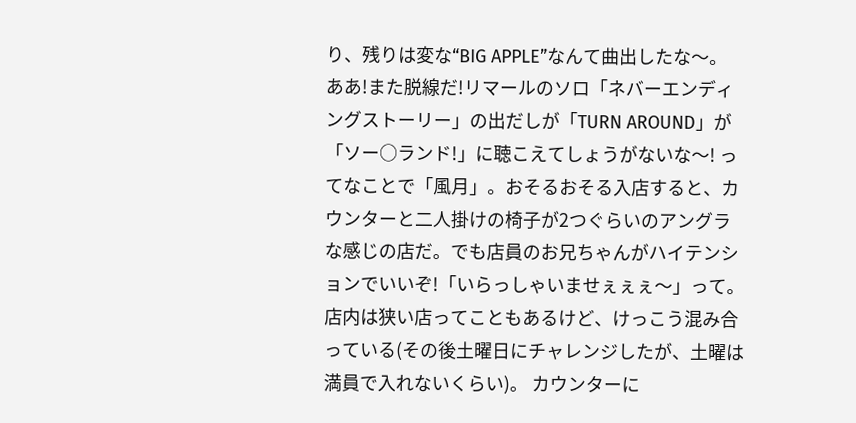り、残りは変な“BIG APPLE”なんて曲出したな〜。 ああ!また脱線だ!リマールのソロ「ネバーエンディングストーリー」の出だしが「TURN AROUND」が「ソー○ランド!」に聴こえてしょうがないな〜! ってなことで「風月」。おそるおそる入店すると、カウンターと二人掛けの椅子が2つぐらいのアングラな感じの店だ。でも店員のお兄ちゃんがハイテンションでいいぞ!「いらっしゃいませぇぇぇ〜」って。 店内は狭い店ってこともあるけど、けっこう混み合っている(その後土曜日にチャレンジしたが、土曜は満員で入れないくらい)。 カウンターに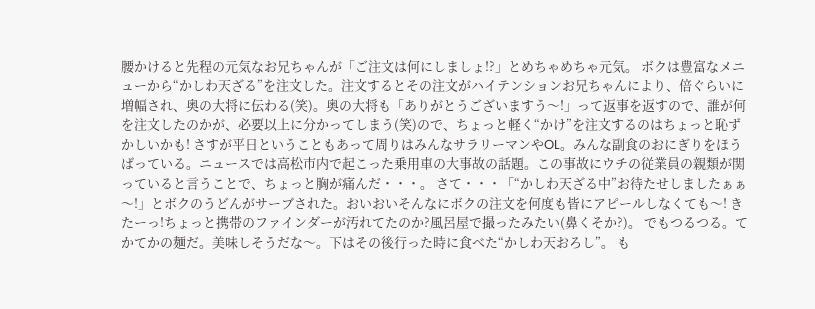腰かけると先程の元気なお兄ちゃんが「ご注文は何にしましょ!?」とめちゃめちゃ元気。 ボクは豊富なメニューから“かしわ天ざる”を注文した。注文するとその注文がハイテンションお兄ちゃんにより、倍ぐらいに増幅され、奥の大将に伝わる(笑)。奥の大将も「ありがとうございますう〜!」って返事を返すので、誰が何を注文したのかが、必要以上に分かってしまう(笑)ので、ちょっと軽く“かけ”を注文するのはちょっと恥ずかしいかも! さすが平日ということもあって周りはみんなサラリーマンやOL。みんな副食のおにぎりをほうばっている。ニュースでは高松市内で起こった乗用車の大事故の話題。この事故にウチの従業員の親類が関っていると言うことで、ちょっと胸が痛んだ・・・。 さて・・・「“かしわ天ざる中”お待たせしましたぁぁ〜!」とボクのうどんがサーブされた。おいおいそんなにボクの注文を何度も皆にアピールしなくても〜! きたーっ!ちょっと携帯のファインダーが汚れてたのか?風呂屋で撮ったみたい(鼻くそか?)。 でもつるつる。てかてかの麺だ。美味しそうだな〜。下はその後行った時に食べた“かしわ天おろし”。 も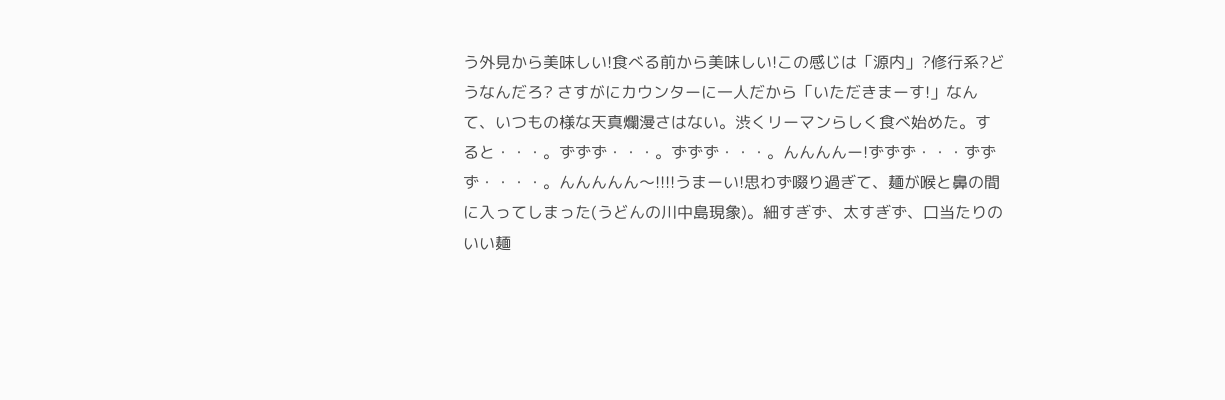う外見から美味しい!食べる前から美味しい!この感じは「源内」?修行系?どうなんだろ? さすがにカウンターに一人だから「いただきまーす!」なんて、いつもの様な天真爛漫さはない。渋くリーマンらしく食べ始めた。すると・・・。ずずず・・・。ずずず・・・。んんんんー!ずずず・・・ずずず・・・・。んんんんん〜!!!!うまーい!思わず啜り過ぎて、麺が喉と鼻の間に入ってしまった(うどんの川中島現象)。細すぎず、太すぎず、口当たりのいい麺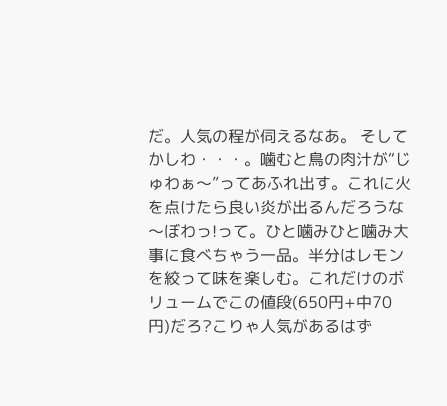だ。人気の程が伺えるなあ。 そしてかしわ・・・。噛むと鳥の肉汁が“じゅわぁ〜”ってあふれ出す。これに火を点けたら良い炎が出るんだろうな〜ぼわっ!って。ひと噛みひと噛み大事に食べちゃう一品。半分はレモンを絞って味を楽しむ。これだけのボリュームでこの値段(650円+中70円)だろ?こりゃ人気があるはず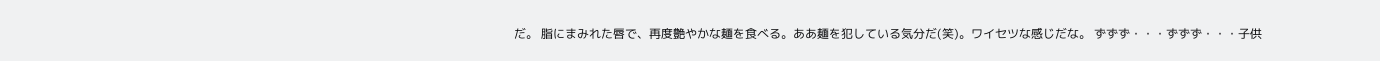だ。 脂にまみれた唇で、再度艶やかな麺を食べる。ああ麺を犯している気分だ(笑)。ワイセツな感じだな。 ずずず・・・ずずず・・・子供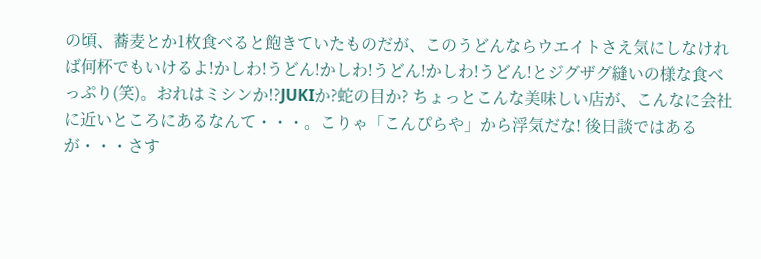の頃、蕎麦とか1枚食べると飽きていたものだが、このうどんならウエイトさえ気にしなければ何杯でもいけるよ!かしわ!うどん!かしわ!うどん!かしわ!うどん!とジグザグ縫いの様な食べっぷり(笑)。おれはミシンか!?JUKIか?蛇の目か? ちょっとこんな美味しい店が、こんなに会社に近いところにあるなんて・・・。こりゃ「こんぴらや」から浮気だな! 後日談ではあるが・・・さす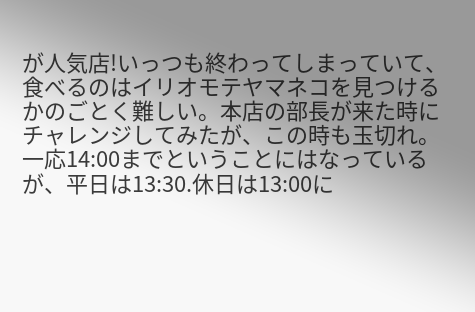が人気店!いっつも終わってしまっていて、食べるのはイリオモテヤマネコを見つけるかのごとく難しい。本店の部長が来た時にチャレンジしてみたが、この時も玉切れ。一応14:00までということにはなっているが、平日は13:30.休日は13:00に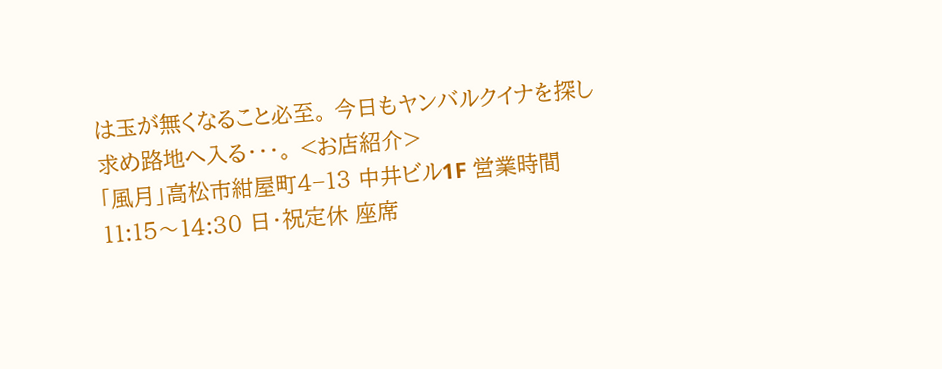は玉が無くなること必至。 今日もヤンバルクイナを探し求め路地へ入る・・・。 <お店紹介>
「風月」高松市紺屋町4−13 中井ビル1F 営業時間 11:15〜14:30 日・祝定休 座席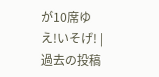が10席ゆえ!いそげ! |
過去の投稿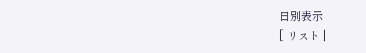日別表示
[ リスト |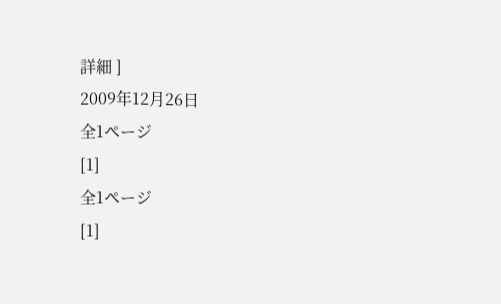詳細 ]
2009年12月26日
全1ページ
[1]
全1ページ
[1]